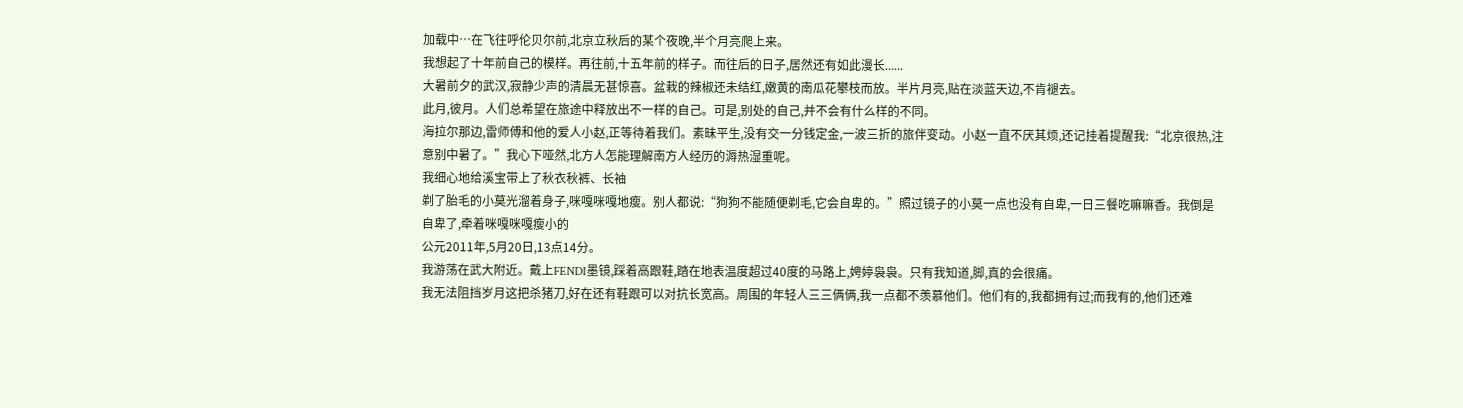加载中…在飞往呼伦贝尔前,北京立秋后的某个夜晚,半个月亮爬上来。
我想起了十年前自己的模样。再往前,十五年前的样子。而往后的日子,居然还有如此漫长......
大暑前夕的武汉,寂静少声的清晨无甚惊喜。盆栽的辣椒还未结红,嫩黄的南瓜花攀枝而放。半片月亮,贴在淡蓝天边,不肯褪去。
此月,彼月。人们总希望在旅途中释放出不一样的自己。可是,别处的自己,并不会有什么样的不同。
海拉尔那边,雷师傅和他的爱人小赵,正等待着我们。素昧平生,没有交一分钱定金,一波三折的旅伴变动。小赵一直不厌其烦,还记挂着提醒我:“北京很热,注意别中暑了。”我心下哑然,北方人怎能理解南方人经历的溽热湿重呢。
我细心地给溪宝带上了秋衣秋裤、长袖
剃了胎毛的小莫光溜着身子,咪嘎咪嘎地瘦。别人都说:“狗狗不能随便剃毛,它会自卑的。”照过镜子的小莫一点也没有自卑,一日三餐吃嘛嘛香。我倒是自卑了,牵着咪嘎咪嘎瘦小的
公元2011年,5月20日,13点14分。
我游荡在武大附近。戴上FENDI墨镜,踩着高跟鞋,踏在地表温度超过40度的马路上,娉婷袅袅。只有我知道,脚,真的会很痛。
我无法阻挡岁月这把杀猪刀,好在还有鞋跟可以对抗长宽高。周围的年轻人三三俩俩,我一点都不羡慕他们。他们有的,我都拥有过;而我有的,他们还难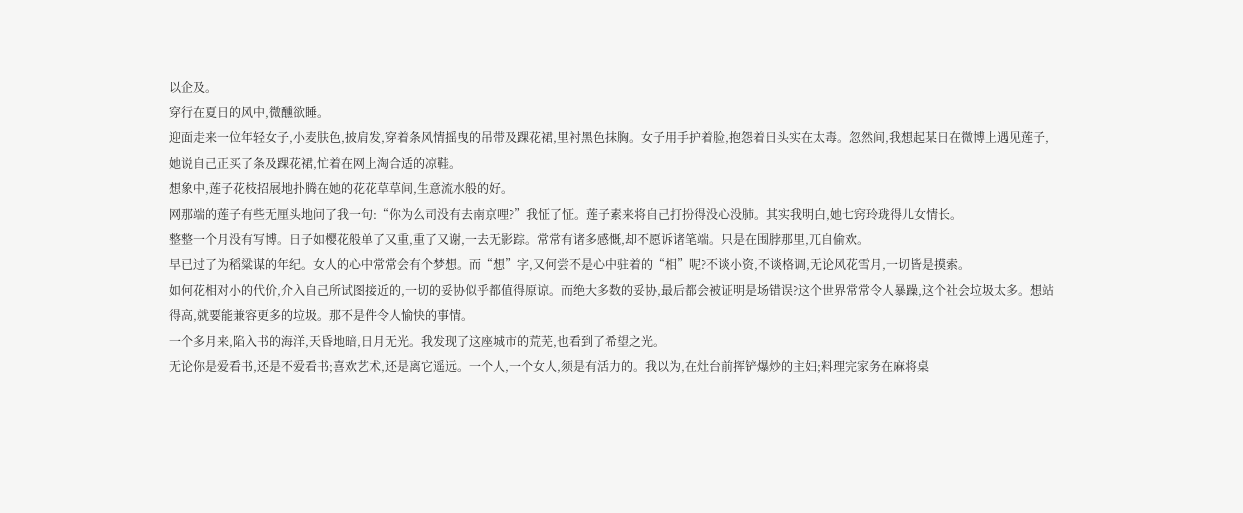以企及。
穿行在夏日的风中,微醺欲睡。
迎面走来一位年轻女子,小麦肤色,披肩发,穿着条风情摇曳的吊带及踝花裙,里衬黑色抹胸。女子用手护着脸,抱怨着日头实在太毒。忽然间,我想起某日在微博上遇见莲子,她说自己正买了条及踝花裙,忙着在网上淘合适的凉鞋。
想象中,莲子花枝招展地扑腾在她的花花草草间,生意流水般的好。
网那端的莲子有些无厘头地问了我一句:“你为么司没有去南京哩?”我怔了怔。莲子素来将自己打扮得没心没肺。其实我明白,她七窍玲珑得儿女情长。
整整一个月没有写博。日子如樱花般单了又重,重了又谢,一去无影踪。常常有诸多感慨,却不愿诉诸笔端。只是在围脖那里,兀自偷欢。
早已过了为稻粱谋的年纪。女人的心中常常会有个梦想。而“想”字,又何尝不是心中驻着的“相”呢?不谈小资,不谈格调,无论风花雪月,一切皆是摸索。
如何花相对小的代价,介入自己所试图接近的,一切的妥协似乎都值得原谅。而绝大多数的妥协,最后都会被证明是场错误?这个世界常常令人暴躁,这个社会垃圾太多。想站得高,就要能兼容更多的垃圾。那不是件令人愉快的事情。
一个多月来,陷入书的海洋,天昏地暗,日月无光。我发现了这座城市的荒芜,也看到了希望之光。
无论你是爱看书,还是不爱看书;喜欢艺术,还是离它遥远。一个人,一个女人,须是有活力的。我以为,在灶台前挥铲爆炒的主妇;料理完家务在麻将桌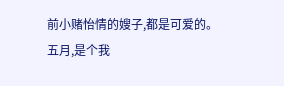前小赌怡情的嫂子,都是可爱的。
五月,是个我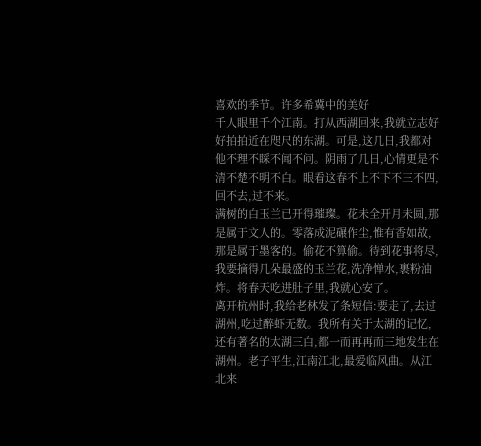喜欢的季节。许多希冀中的美好
千人眼里千个江南。打从西湖回来,我就立志好好拍拍近在咫尺的东湖。可是,这几日,我都对他不理不睬不闻不问。阴雨了几日,心情更是不清不楚不明不白。眼看这春不上不下不三不四,回不去,过不来。
满树的白玉兰已开得璀璨。花未全开月未圆,那是属于文人的。零落成泥碾作尘,惟有香如故,那是属于墨客的。偷花不算偷。待到花事将尽,我要摘得几朵最盛的玉兰花,洗净惮水,裹粉油炸。将春天吃进肚子里,我就心安了。
离开杭州时,我给老林发了条短信:要走了,去过湖州,吃过醉虾无数。我所有关于太湖的记忆,还有著名的太湖三白,都一而再再而三地发生在湖州。老子平生,江南江北,最爱临风曲。从江北来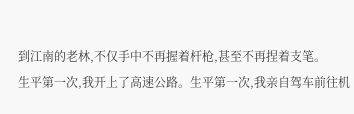到江南的老林,不仅手中不再握着杆枪,甚至不再捏着支笔。
生平第一次,我开上了高速公路。生平第一次,我亲自驾车前往机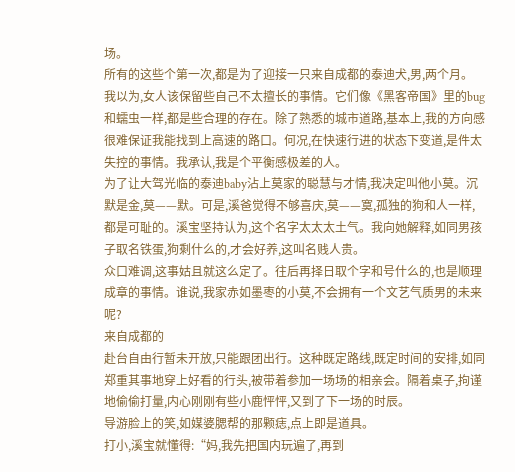场。
所有的这些个第一次,都是为了迎接一只来自成都的泰迪犬,男,两个月。
我以为,女人该保留些自己不太擅长的事情。它们像《黑客帝国》里的bug和蠕虫一样,都是些合理的存在。除了熟悉的城市道路,基本上,我的方向感很难保证我能找到上高速的路口。何况,在快速行进的状态下变道,是件太失控的事情。我承认,我是个平衡感极差的人。
为了让大驾光临的泰迪baby沾上莫家的聪慧与才情,我决定叫他小莫。沉默是金,莫——默。可是,溪爸觉得不够喜庆,莫——寞,孤独的狗和人一样,都是可耻的。溪宝坚持认为,这个名字太太太土气。我向她解释,如同男孩子取名铁蛋,狗剩什么的,才会好养,这叫名贱人贵。
众口难调,这事姑且就这么定了。往后再择日取个字和号什么的,也是顺理成章的事情。谁说,我家赤如墨枣的小莫,不会拥有一个文艺气质男的未来呢?
来自成都的
赴台自由行暂未开放,只能跟团出行。这种既定路线,既定时间的安排,如同郑重其事地穿上好看的行头,被带着参加一场场的相亲会。隔着桌子,拘谨地偷偷打量,内心刚刚有些小鹿怦怦,又到了下一场的时辰。
导游脸上的笑,如媒婆腮帮的那颗痣,点上即是道具。
打小,溪宝就懂得:“妈,我先把国内玩遍了,再到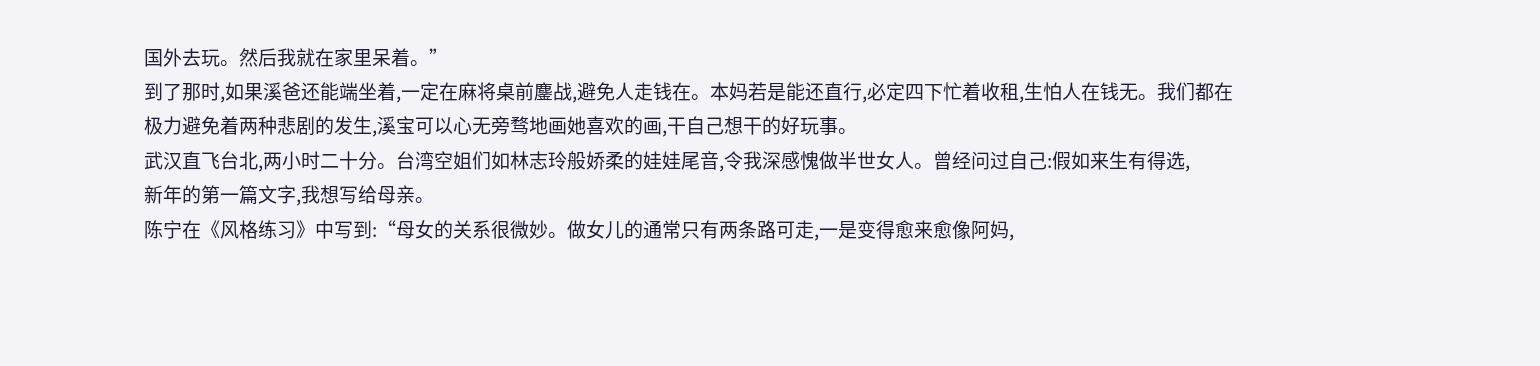国外去玩。然后我就在家里呆着。”
到了那时,如果溪爸还能端坐着,一定在麻将桌前鏖战,避免人走钱在。本妈若是能还直行,必定四下忙着收租,生怕人在钱无。我们都在极力避免着两种悲剧的发生,溪宝可以心无旁骛地画她喜欢的画,干自己想干的好玩事。
武汉直飞台北,两小时二十分。台湾空姐们如林志玲般娇柔的娃娃尾音,令我深感愧做半世女人。曾经问过自己:假如来生有得选,
新年的第一篇文字,我想写给母亲。
陈宁在《风格练习》中写到:“母女的关系很微妙。做女儿的通常只有两条路可走,一是变得愈来愈像阿妈,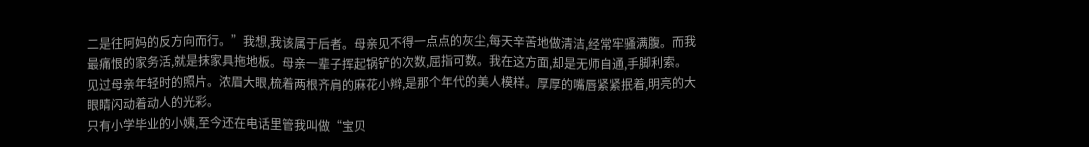二是往阿妈的反方向而行。”我想,我该属于后者。母亲见不得一点点的灰尘,每天辛苦地做清洁,经常牢骚满腹。而我最痛恨的家务活,就是抹家具拖地板。母亲一辈子挥起锅铲的次数,屈指可数。我在这方面,却是无师自通,手脚利索。
见过母亲年轻时的照片。浓眉大眼,梳着两根齐肩的麻花小辫,是那个年代的美人模样。厚厚的嘴唇紧紧抿着,明亮的大眼睛闪动着动人的光彩。
只有小学毕业的小姨,至今还在电话里管我叫做“宝贝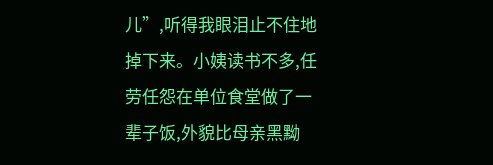儿”,听得我眼泪止不住地掉下来。小姨读书不多,任劳任怨在单位食堂做了一辈子饭,外貌比母亲黑黝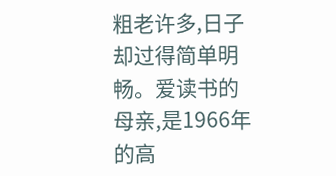粗老许多,日子却过得简单明畅。爱读书的母亲,是1966年的高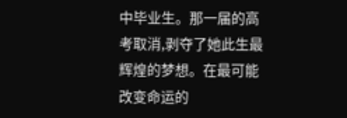中毕业生。那一届的高考取消,剥夺了她此生最辉煌的梦想。在最可能改变命运的